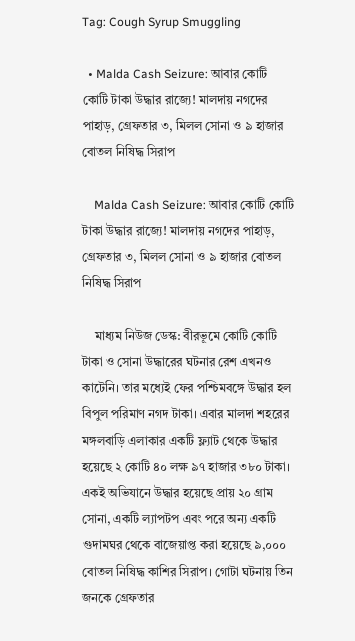Tag: Cough Syrup Smuggling

  • Malda Cash Seizure: আবার কোটি কোটি টাকা উদ্ধার রাজ্যে! মালদায় নগদের পাহাড়, গ্রেফতার ৩, মিলল সোনা ও ৯ হাজার বোতল নিষিদ্ধ সিরাপ

    Malda Cash Seizure: আবার কোটি কোটি টাকা উদ্ধার রাজ্যে! মালদায় নগদের পাহাড়, গ্রেফতার ৩, মিলল সোনা ও ৯ হাজার বোতল নিষিদ্ধ সিরাপ

    মাধ্যম নিউজ ডেস্ক: বীরভূমে কোটি কোটি টাকা ও সোনা উদ্ধারের ঘটনার রেশ এখনও কাটেনি। তার মধ্যেই ফের পশ্চিমবঙ্গে উদ্ধার হল বিপুল পরিমাণ নগদ টাকা। এবার মালদা শহরের মঙ্গলবাড়ি এলাকার একটি ফ্ল্যাট থেকে উদ্ধার হয়েছে ২ কোটি ৪০ লক্ষ ৯৭ হাজার ৩৮০ টাকা। একই অভিযানে উদ্ধার হয়েছে প্রায় ২০ গ্রাম সোনা, একটি ল্যাপটপ এবং পরে অন্য একটি গুদামঘর থেকে বাজেয়াপ্ত করা হয়েছে ৯,০০০ বোতল নিষিদ্ধ কাশির সিরাপ। গোটা ঘটনায় তিন জনকে গ্রেফতার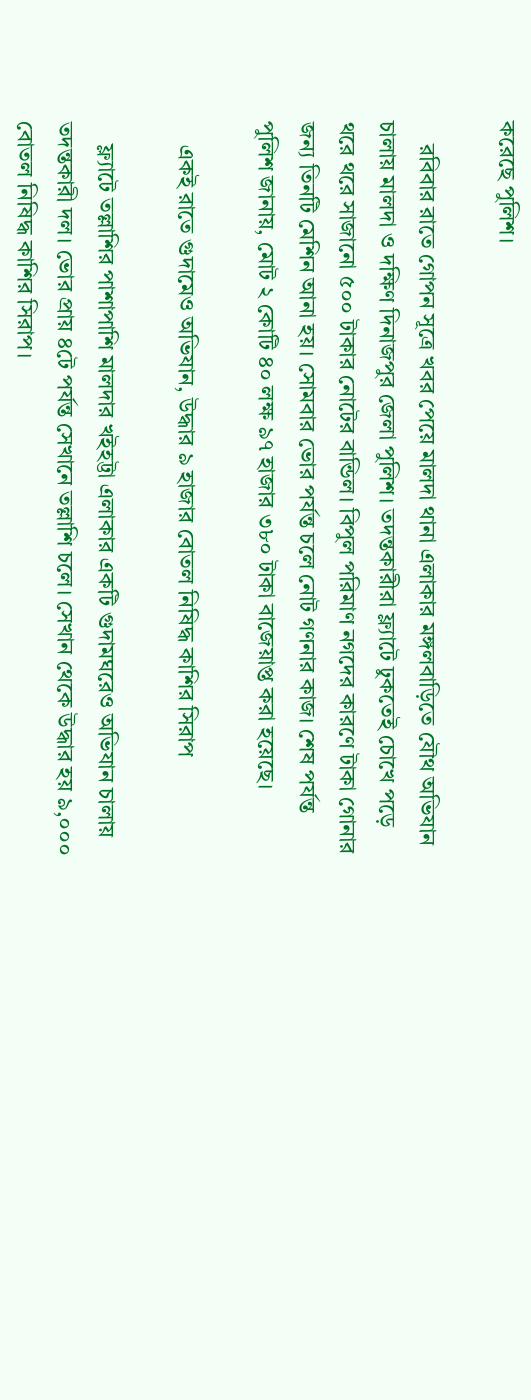করেছে পুলিশ।

    রবিবার রাতে গোপন সূত্রে খবর পেয়ে মালদা থানা এলাকার মঙ্গলবাড়িতে যৌথ অভিযান চালায় মালদা ও দক্ষিণ দিনাজপুর জেলা পুলিশ। তদন্তকারীরা ফ্ল্যাটে ঢুকতেই চোখে পড়ে থরে থরে সাজানো ৫০০ টাকার নোটের বান্ডিল। বিপুল পরিমাণ নগদের কারণে টাকা গোনার জন্য তিনটি মেশিন আনা হয়। সোমবার ভোর পর্যন্ত চলে নোট গণনার কাজ। শেষ পর্যন্ত পুলিশ জানায়, মোট ২ কোটি ৪০ লক্ষ ৯৭ হাজার ৩৮০ টাকা বাজেয়াপ্ত করা হয়েছে।

    একই রাতে গুদামেও অভিযান, উদ্ধার ৯ হাজার বোতল নিষিদ্ধ কাশির সিরাপ

    ফ্ল্যাটে তল্লাশির পাশাপাশি মালদার খইহট্টা এলাকার একটি গুদামঘরেও অভিযান চালায় তদন্তকারী দল। ভোর প্রায় ৪টে পর্যন্ত সেখানে তল্লাশি চলে। সেখান থেকে উদ্ধার হয় ৯,০০০ বোতল নিষিদ্ধ কাশির সিরাপ।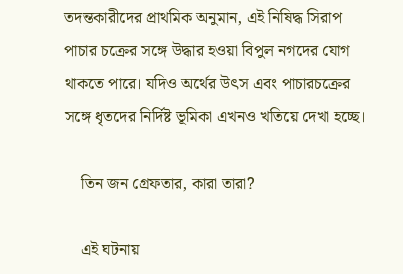তদন্তকারীদের প্রাথমিক অনুমান, এই নিষিদ্ধ সিরাপ পাচার চক্রের সঙ্গে উদ্ধার হওয়া বিপুল নগদের যোগ থাকতে পারে। যদিও অর্থের উৎস এবং পাচারচক্রের সঙ্গে ধৃতদের নির্দিষ্ট ভূমিকা এখনও খতিয়ে দেখা হচ্ছে।

    তিন জন গ্রেফতার, কারা তারা?

    এই ঘটনায়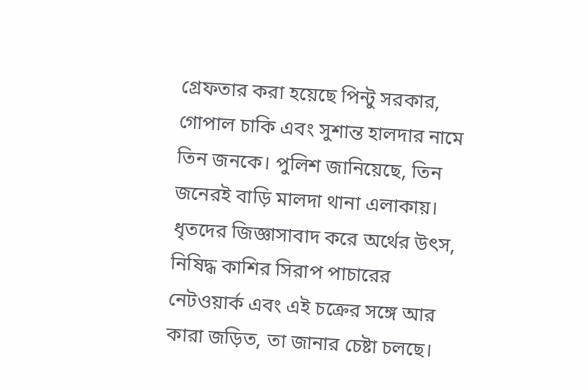গ্রেফতার করা হয়েছে পিন্টু সরকার, গোপাল চাকি এবং সুশান্ত হালদার নামে তিন জনকে। পুলিশ জানিয়েছে, তিন জনেরই বাড়ি মালদা থানা এলাকায়। ধৃতদের জিজ্ঞাসাবাদ করে অর্থের উৎস, নিষিদ্ধ কাশির সিরাপ পাচারের নেটওয়ার্ক এবং এই চক্রের সঙ্গে আর কারা জড়িত, তা জানার চেষ্টা চলছে।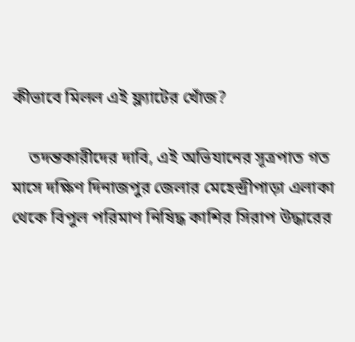কীভাবে মিলল এই ফ্ল্যাটের খোঁজ?

    তদন্তকারীদের দাবি, এই অভিযানের সূত্রপাত গত মাসে দক্ষিণ দিনাজপুর জেলার মেহেন্দ্রীপাড়া এলাকা থেকে বিপুল পরিমাণ নিষিদ্ধ কাশির সিরাপ উদ্ধারের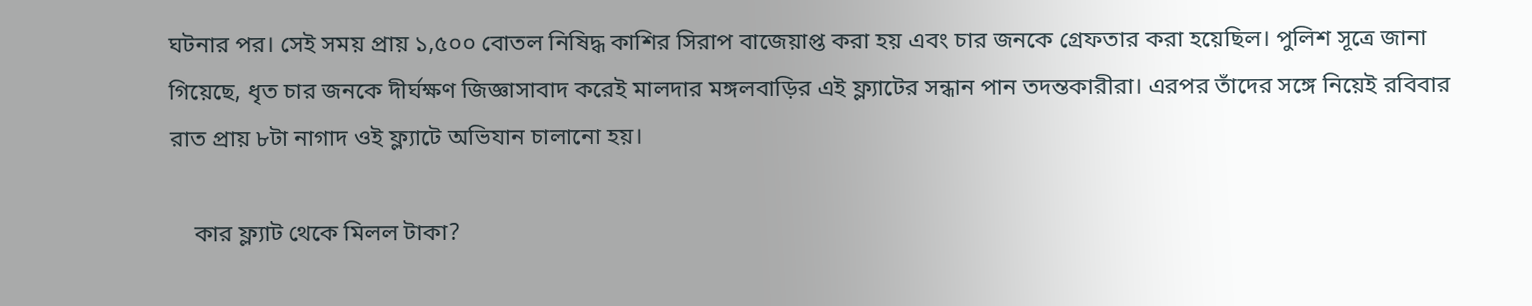ঘটনার পর। সেই সময় প্রায় ১,৫০০ বোতল নিষিদ্ধ কাশির সিরাপ বাজেয়াপ্ত করা হয় এবং চার জনকে গ্রেফতার করা হয়েছিল। পুলিশ সূত্রে জানা গিয়েছে, ধৃত চার জনকে দীর্ঘক্ষণ জিজ্ঞাসাবাদ করেই মালদার মঙ্গলবাড়ির এই ফ্ল্যাটের সন্ধান পান তদন্তকারীরা। এরপর তাঁদের সঙ্গে নিয়েই রবিবার রাত প্রায় ৮টা নাগাদ ওই ফ্ল্যাটে অভিযান চালানো হয়।

    কার ফ্ল্যাট থেকে মিলল টাকা?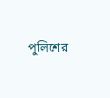পুলিশের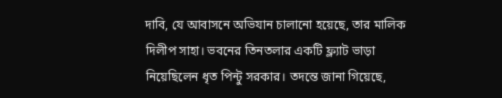দাবি, যে আবাসনে অভিযান চালানো হয়েছে, তার মালিক দিলীপ সাহা। ভবনের তিনতলার একটি ফ্ল্যাট ভাড়া নিয়েছিলেন ধৃত পিন্টু সরকার। তদন্তে জানা গিয়েছে,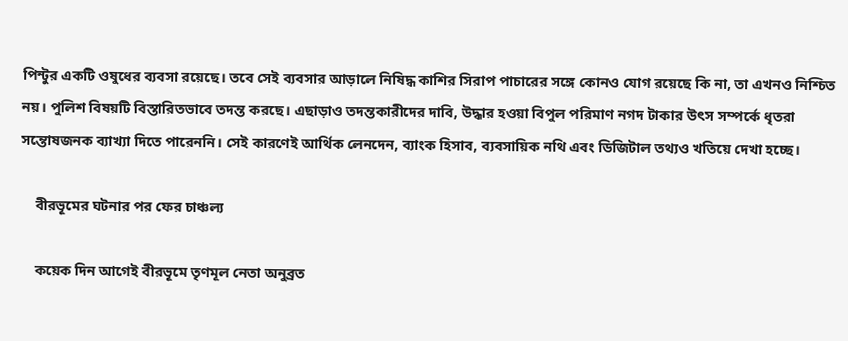পিন্টুর একটি ওষুধের ব্যবসা রয়েছে। তবে সেই ব্যবসার আড়ালে নিষিদ্ধ কাশির সিরাপ পাচারের সঙ্গে কোনও যোগ রয়েছে কি না, তা এখনও নিশ্চিত নয়। পুলিশ বিষয়টি বিস্তারিতভাবে তদন্ত করছে। এছাড়াও তদন্তকারীদের দাবি, উদ্ধার হওয়া বিপুল পরিমাণ নগদ টাকার উৎস সম্পর্কে ধৃতরা সন্তোষজনক ব্যাখ্যা দিতে পারেননি। সেই কারণেই আর্থিক লেনদেন, ব্যাংক হিসাব, ব্যবসায়িক নথি এবং ডিজিটাল তথ্যও খতিয়ে দেখা হচ্ছে।

    বীরভূমের ঘটনার পর ফের চাঞ্চল্য

    কয়েক দিন আগেই বীরভূমে তৃণমূল নেতা অনুব্রত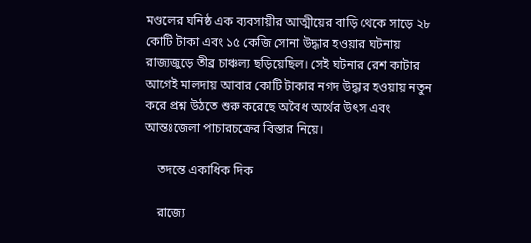মণ্ডলের ঘনিষ্ঠ এক ব্যবসায়ীর আত্মীয়ের বাড়ি থেকে সাড়ে ২৮ কোটি টাকা এবং ১৫ কেজি সোনা উদ্ধার হওয়ার ঘটনায় রাজ্যজুড়ে তীব্র চাঞ্চল্য ছড়িয়েছিল। সেই ঘটনার রেশ কাটার আগেই মালদায় আবার কোটি টাকার নগদ উদ্ধার হওয়ায় নতুন করে প্রশ্ন উঠতে শুরু করেছে অবৈধ অর্থের উৎস এবং আন্তঃজেলা পাচারচক্রের বিস্তার নিয়ে।

    তদন্তে একাধিক দিক

    রাজ্যে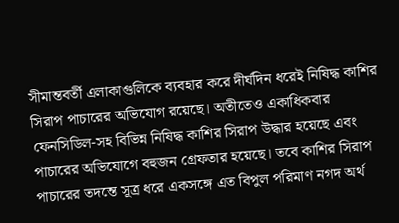সীমান্তবর্তী এলাকাগুলিকে ব্যবহার করে দীর্ঘদিন ধরেই নিষিদ্ধ কাশির সিরাপ পাচারের অভিযোগ রয়েছে। অতীতেও একাধিকবার ফেনসিডিল-সহ বিভিন্ন নিষিদ্ধ কাশির সিরাপ উদ্ধার হয়েছে এবং পাচারের অভিযোগে বহুজন গ্রেফতার হয়েছে। তবে কাশির সিরাপ পাচারের তদন্তে সূত্র ধরে একসঙ্গে এত বিপুল পরিমাণ নগদ অর্থ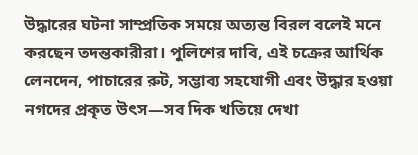উদ্ধারের ঘটনা সাম্প্রতিক সময়ে অত্যন্ত বিরল বলেই মনে করছেন তদন্তকারীরা। পুলিশের দাবি, এই চক্রের আর্থিক লেনদেন, পাচারের রুট, সম্ভাব্য সহযোগী এবং উদ্ধার হওয়া নগদের প্রকৃত উৎস—সব দিক খতিয়ে দেখা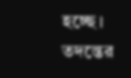হচ্ছে। তদন্তের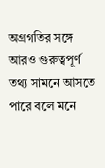অগ্রগতির সঙ্গে আরও গুরুত্বপূর্ণ তথ্য সামনে আসতে পারে বলে মনে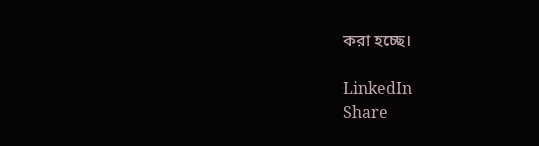করা হচ্ছে।

LinkedIn
Share